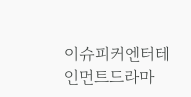이슈피커엔터테인먼트드라마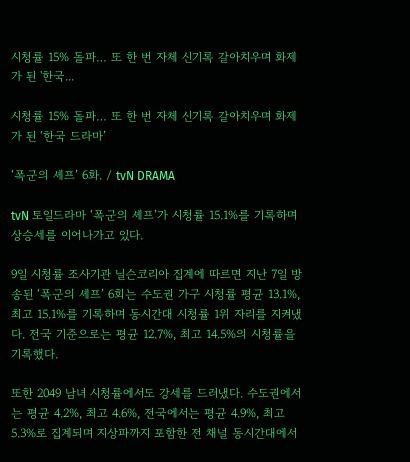시청률 15% 돌파… 또 한 번 자체 신기록 갈아치우며 화제가 된 '한국...

시청률 15% 돌파… 또 한 번 자체 신기록 갈아치우며 화제가 된 ‘한국 드라마’

‘폭군의 셰프’ 6화. / tvN DRAMA

tvN 토일드라마 ‘폭군의 셰프’가 시청률 15.1%를 기록하며 상승세를 이어나가고 있다.

9일 시청률 조사기관 닐슨코리아 집계에 따르면 지난 7일 방송된 ‘폭군의 셰프’ 6회는 수도권 가구 시청률 평균 13.1%, 최고 15.1%를 기록하며 동시간대 시청률 1위 자리를 지켜냈다. 전국 기준으로는 평균 12.7%, 최고 14.5%의 시청률을 기록했다.

또한 2049 남녀 시청률에서도 강세를 드러냈다. 수도권에서는 평균 4.2%, 최고 4.6%, 전국에서는 평균 4.9%, 최고 5.3%로 집계되며 지상파까지 포함한 전 채널 동시간대에서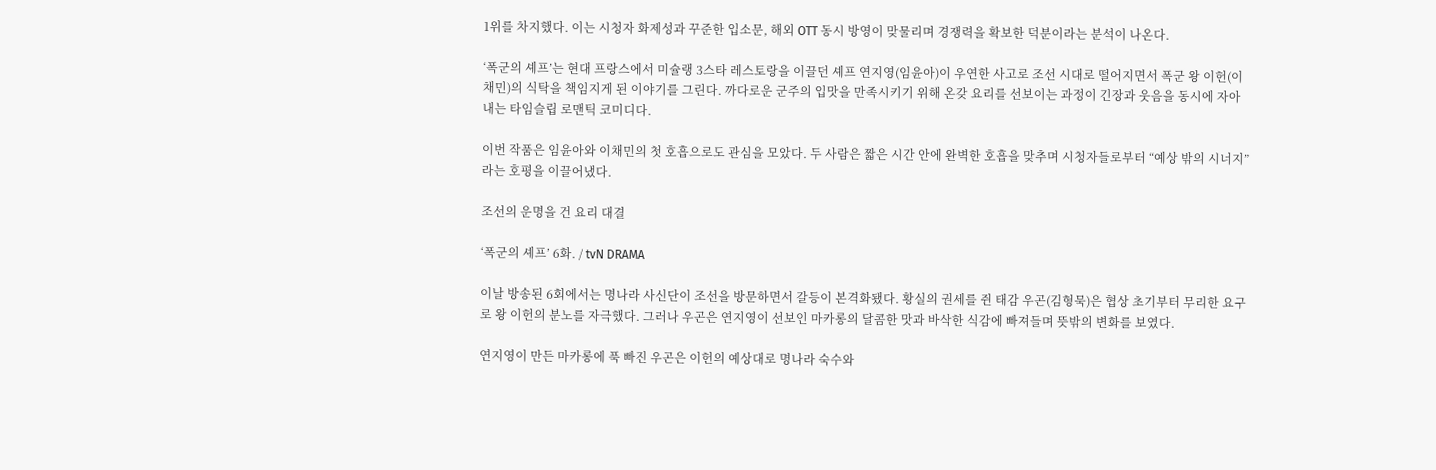1위를 차지했다. 이는 시청자 화제성과 꾸준한 입소문, 해외 OTT 동시 방영이 맞물리며 경쟁력을 확보한 덕분이라는 분석이 나온다.

‘폭군의 셰프’는 현대 프랑스에서 미슐랭 3스타 레스토랑을 이끌던 셰프 연지영(임윤아)이 우연한 사고로 조선 시대로 떨어지면서 폭군 왕 이헌(이채민)의 식탁을 책임지게 된 이야기를 그린다. 까다로운 군주의 입맛을 만족시키기 위해 온갖 요리를 선보이는 과정이 긴장과 웃음을 동시에 자아내는 타임슬립 로맨틱 코미디다.

이번 작품은 임윤아와 이채민의 첫 호흡으로도 관심을 모았다. 두 사람은 짧은 시간 안에 완벽한 호흡을 맞추며 시청자들로부터 “예상 밖의 시너지”라는 호평을 이끌어냈다.

조선의 운명을 건 요리 대결

‘폭군의 셰프’ 6화. / tvN DRAMA

이날 방송된 6회에서는 명나라 사신단이 조선을 방문하면서 갈등이 본격화됐다. 황실의 권세를 쥔 태감 우곤(김형묵)은 협상 초기부터 무리한 요구로 왕 이헌의 분노를 자극했다. 그러나 우곤은 연지영이 선보인 마카롱의 달콤한 맛과 바삭한 식감에 빠져들며 뜻밖의 변화를 보였다.

연지영이 만든 마카롱에 푹 빠진 우곤은 이헌의 예상대로 명나라 숙수와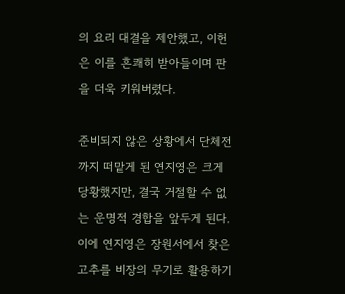의 요리 대결을 제안했고, 이헌은 이를 흔쾌히 받아들이며 판을 더욱 키워버렸다.

준비되지 않은 상황에서 단체전까지 떠맡게 된 연지영은 크게 당황했지만, 결국 거절할 수 없는 운명적 경합을 앞두게 된다. 이에 연지영은 장원서에서 찾은 고추를 비장의 무기로 활용하기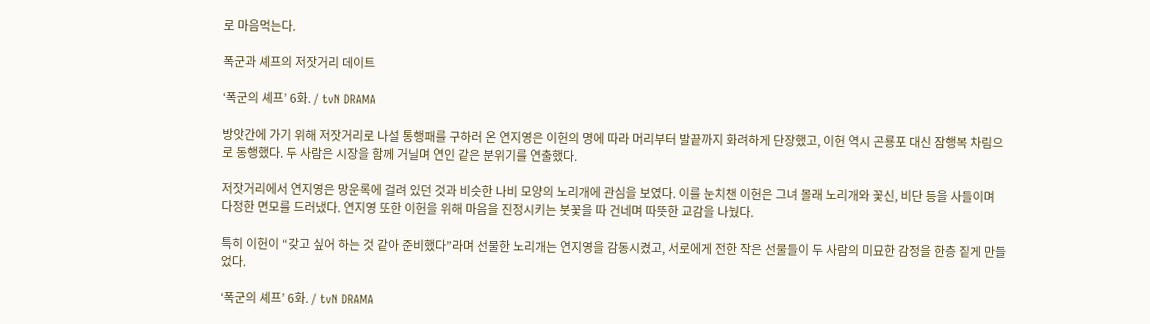로 마음먹는다.

폭군과 셰프의 저잣거리 데이트

‘폭군의 셰프’ 6화. / tvN DRAMA

방앗간에 가기 위해 저잣거리로 나설 통행패를 구하러 온 연지영은 이헌의 명에 따라 머리부터 발끝까지 화려하게 단장했고, 이헌 역시 곤룡포 대신 잠행복 차림으로 동행했다. 두 사람은 시장을 함께 거닐며 연인 같은 분위기를 연출했다.

저잣거리에서 연지영은 망운록에 걸려 있던 것과 비슷한 나비 모양의 노리개에 관심을 보였다. 이를 눈치챈 이헌은 그녀 몰래 노리개와 꽃신, 비단 등을 사들이며 다정한 면모를 드러냈다. 연지영 또한 이헌을 위해 마음을 진정시키는 붓꽃을 따 건네며 따뜻한 교감을 나눴다.

특히 이헌이 “갖고 싶어 하는 것 같아 준비했다”라며 선물한 노리개는 연지영을 감동시켰고, 서로에게 전한 작은 선물들이 두 사람의 미묘한 감정을 한층 짙게 만들었다.

‘폭군의 셰프’ 6화. / tvN DRAMA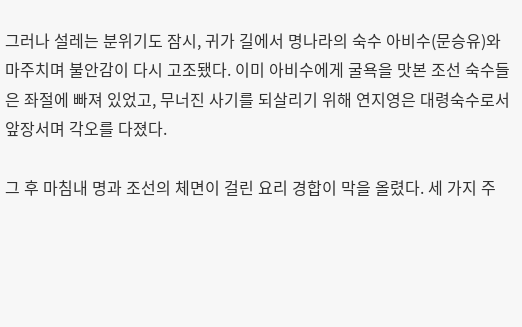그러나 설레는 분위기도 잠시, 귀가 길에서 명나라의 숙수 아비수(문승유)와 마주치며 불안감이 다시 고조됐다. 이미 아비수에게 굴욕을 맛본 조선 숙수들은 좌절에 빠져 있었고, 무너진 사기를 되살리기 위해 연지영은 대령숙수로서 앞장서며 각오를 다졌다.

그 후 마침내 명과 조선의 체면이 걸린 요리 경합이 막을 올렸다. 세 가지 주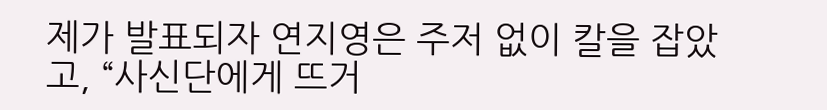제가 발표되자 연지영은 주저 없이 칼을 잡았고, “사신단에게 뜨거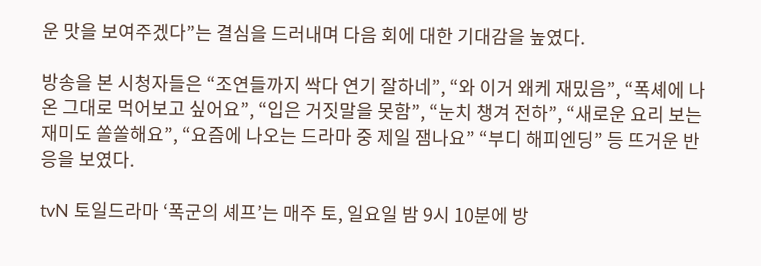운 맛을 보여주겠다”는 결심을 드러내며 다음 회에 대한 기대감을 높였다.

방송을 본 시청자들은 “조연들까지 싹다 연기 잘하네”, “와 이거 왜케 재밌음”, “폭셰에 나온 그대로 먹어보고 싶어요”, “입은 거짓말을 못함”, “눈치 챙겨 전하”, “새로운 요리 보는 재미도 쏠쏠해요”, “요즘에 나오는 드라마 중 제일 잼나요” “부디 해피엔딩” 등 뜨거운 반응을 보였다.

tvN 토일드라마 ‘폭군의 셰프’는 매주 토, 일요일 밤 9시 10분에 방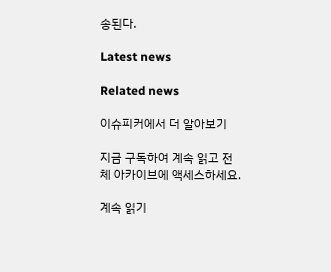송된다.

Latest news

Related news

이슈피커에서 더 알아보기

지금 구독하여 계속 읽고 전체 아카이브에 액세스하세요.

계속 읽기